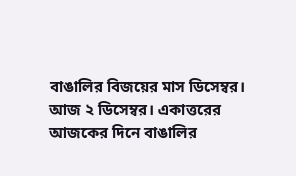বাঙালির বিজয়ের মাস ডিসেম্বর। আজ ২ ডিসেম্বর। একাত্তরের আজকের দিনে বাঙালির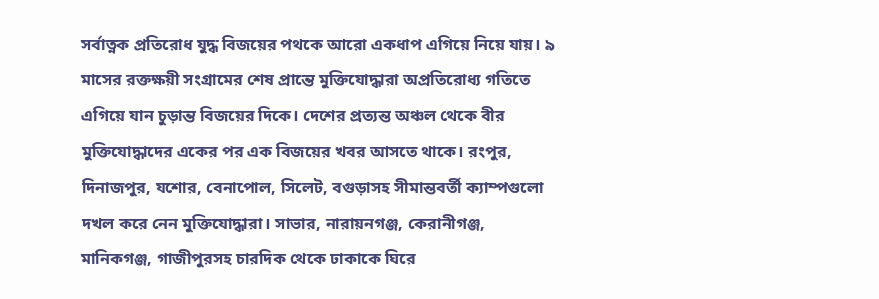সর্বাত্নক প্রতিরোধ যুদ্ধ বিজয়ের পথকে আরো একধাপ এগিয়ে নিয়ে যায়। ৯ মাসের রক্তক্ষয়ী সংগ্রামের শেষ প্রান্তে মুক্তিযোদ্ধারা অপ্রতিরোধ্য গতিতে এগিয়ে যান চুড়ান্ত বিজয়ের দিকে। দেশের প্রত্যন্ত অঞ্চল থেকে বীর মুক্তিযোদ্ধাদের একের পর এক বিজয়ের খবর আসতে থাকে। রংপুর, দিনাজপুর, যশোর, বেনাপোল, সিলেট, বগুড়াসহ সীমান্তবর্তী ক্যাম্পগুলো দখল করে নেন মুক্তিযোদ্ধারা। সাভার, নারায়নগঞ্জ, কেরানীগঞ্জ, মানিকগঞ্জ, গাজীপুরসহ চারদিক থেকে ঢাকাকে ঘিরে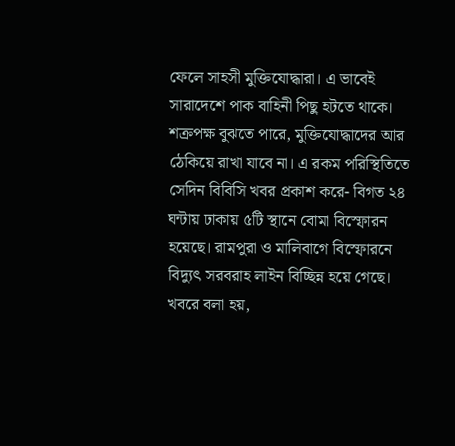ফেলে সাহসী মুক্তিযোদ্ধারা। এ ভাবেই সারাদেশে পাক বাহিনী পিছু হটতে থাকে। শক্রপক্ষ বুঝতে পারে, মুক্তিযোদ্ধাদের আর ঠেকিয়ে রাখা যাবে না। এ রকম পরিস্থিতিতে সেদিন বিবিসি খবর প্রকাশ করে- বিগত ২৪ ঘন্টায় ঢাকায় ৫টি স্থানে বোমা বিস্ফোরন হয়েছে। রামপুরা ও মালিবাগে বিস্ফোরনে বিদ্যুৎ সরবরাহ লাইন বিচ্ছিন্ন হয়ে গেছে। খবরে বলা হয়,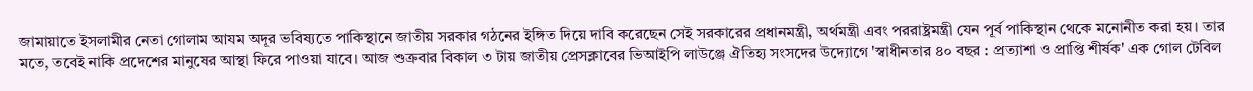জামায়াতে ইসলামীর নেতা গোলাম আযম অদূর ভবিষ্যতে পাকিস্থানে জাতীয় সরকার গঠনের ইঙ্গিত দিয়ে দাবি করেছেন সেই সরকারের প্রধানমন্ত্রী, অর্থমন্ত্রী এবং পররাষ্ট্রমন্ত্রী যেন পূর্ব পাকিস্থান থেকে মনোনীত করা হয়। তার মতে, তবেই নাকি প্রদেশের মানুষের আস্থা ফিরে পাওয়া যাবে। আজ শুক্রবার বিকাল ৩ টায় জাতীয় প্রেসক্লাবের ভিআইপি লাউঞ্জে ঐতিহ্য সংসদের উদ্যোগে 'স্বাধীনতার ৪০ বছর : প্রত্যাশা ও প্রাপ্তি শীর্ষক' এক গোল টেবিল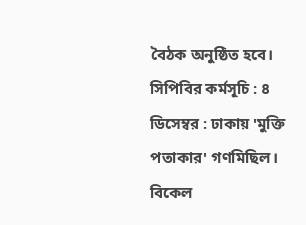বৈঠক অনুষ্ঠিত হবে।
সিপিবির কর্মসূচি : ৪ ডিসেম্বর : ঢাকায় 'মুক্তি পতাকার' গণমিছিল। বিকেল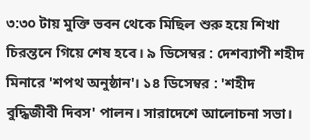৩:৩০ টায় মুক্তি ভবন থেকে মিছিল শুরু হয়ে শিখা চিরন্তনে গিয়ে শেষ হবে। ৯ ডিসেম্বর : দেশব্যাপী শহীদ মিনারে 'শপথ অনুষ্ঠান'। ১৪ ডিসেম্বর : 'শহীদ বুদ্ধিজীবী দিবস' পালন। সারাদেশে আলোচনা সভা।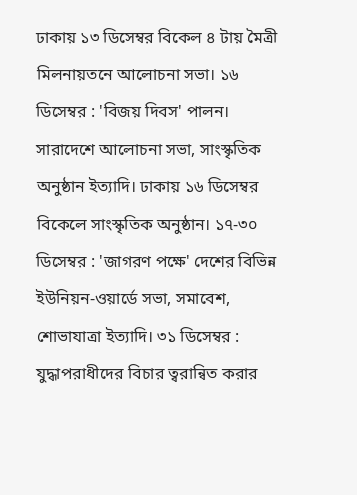ঢাকায় ১৩ ডিসেম্বর বিকেল ৪ টায় মৈত্রী মিলনায়তনে আলোচনা সভা। ১৬ ডিসেম্বর : 'বিজয় দিবস' পালন। সারাদেশে আলোচনা সভা, সাংস্কৃতিক অনুষ্ঠান ইত্যাদি। ঢাকায় ১৬ ডিসেম্বর বিকেলে সাংস্কৃতিক অনুষ্ঠান। ১৭-৩০ ডিসেম্বর : 'জাগরণ পক্ষে' দেশের বিভিন্ন ইউনিয়ন-ওয়ার্ডে সভা, সমাবেশ, শোভাযাত্রা ইত্যাদি। ৩১ ডিসেম্বর : যুদ্ধাপরাধীদের বিচার ত্বরান্বিত করার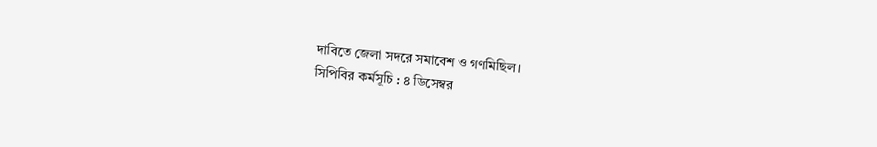দাবিতে জেলা সদরে সমাবেশ ও গণমিছিল।
সিপিবির কর্মসূচি : ৪ ডিসেম্বর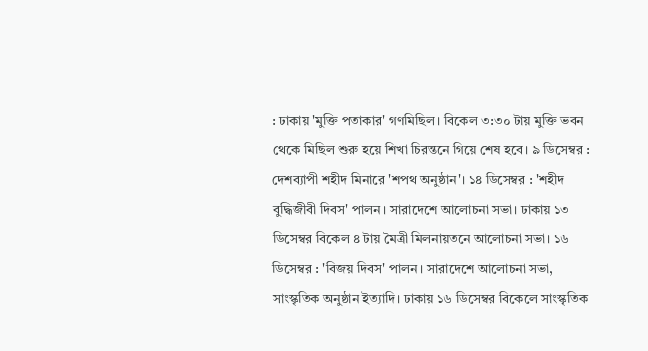: ঢাকায় 'মুক্তি পতাকার' গণমিছিল। বিকেল ৩:৩০ টায় মুক্তি ভবন থেকে মিছিল শুরু হয়ে শিখা চিরন্তনে গিয়ে শেষ হবে। ৯ ডিসেম্বর : দেশব্যাপী শহীদ মিনারে 'শপথ অনুষ্ঠান'। ১৪ ডিসেম্বর : 'শহীদ বুদ্ধিজীবী দিবস' পালন। সারাদেশে আলোচনা সভা। ঢাকায় ১৩ ডিসেম্বর বিকেল ৪ টায় মৈত্রী মিলনায়তনে আলোচনা সভা। ১৬ ডিসেম্বর : 'বিজয় দিবস' পালন। সারাদেশে আলোচনা সভা, সাংস্কৃতিক অনুষ্ঠান ইত্যাদি। ঢাকায় ১৬ ডিসেম্বর বিকেলে সাংস্কৃতিক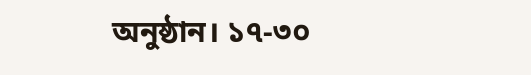অনুষ্ঠান। ১৭-৩০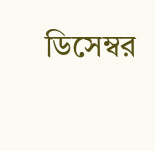ডিসেম্বর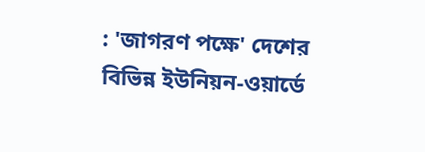: 'জাগরণ পক্ষে' দেশের বিভিন্ন ইউনিয়ন-ওয়ার্ডে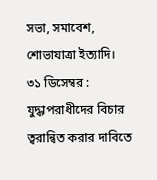সভা, সমাবেশ, শোভাযাত্রা ইত্যাদি। ৩১ ডিসেম্বর : যুদ্ধাপরাধীদের বিচার ত্বরান্বিত করার দাবিতে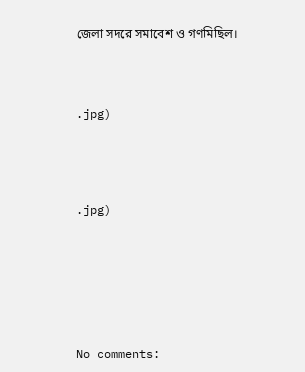জেলা সদরে সমাবেশ ও গণমিছিল।




.jpg)





.jpg)








No comments: